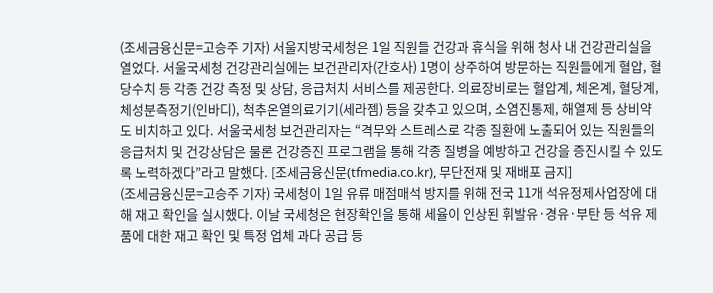(조세금융신문=고승주 기자) 서울지방국세청은 1일 직원들 건강과 휴식을 위해 청사 내 건강관리실을 열었다. 서울국세청 건강관리실에는 보건관리자(간호사) 1명이 상주하여 방문하는 직원들에게 혈압, 혈당수치 등 각종 건강 측정 및 상담, 응급처치 서비스를 제공한다. 의료장비로는 혈압계, 체온계, 혈당계, 체성분측정기(인바디), 척추온열의료기기(세라젬) 등을 갖추고 있으며, 소염진통제, 해열제 등 상비약도 비치하고 있다. 서울국세청 보건관리자는 “격무와 스트레스로 각종 질환에 노출되어 있는 직원들의 응급처치 및 건강상담은 물론 건강증진 프로그램을 통해 각종 질병을 예방하고 건강을 증진시킬 수 있도록 노력하겠다”라고 말했다. [조세금융신문(tfmedia.co.kr), 무단전재 및 재배포 금지]
(조세금융신문=고승주 기자) 국세청이 1일 유류 매점매석 방지를 위해 전국 11개 석유정제사업장에 대해 재고 확인을 실시했다. 이날 국세청은 현장확인을 통해 세율이 인상된 휘발유·경유·부탄 등 석유 제품에 대한 재고 확인 및 특정 업체 과다 공급 등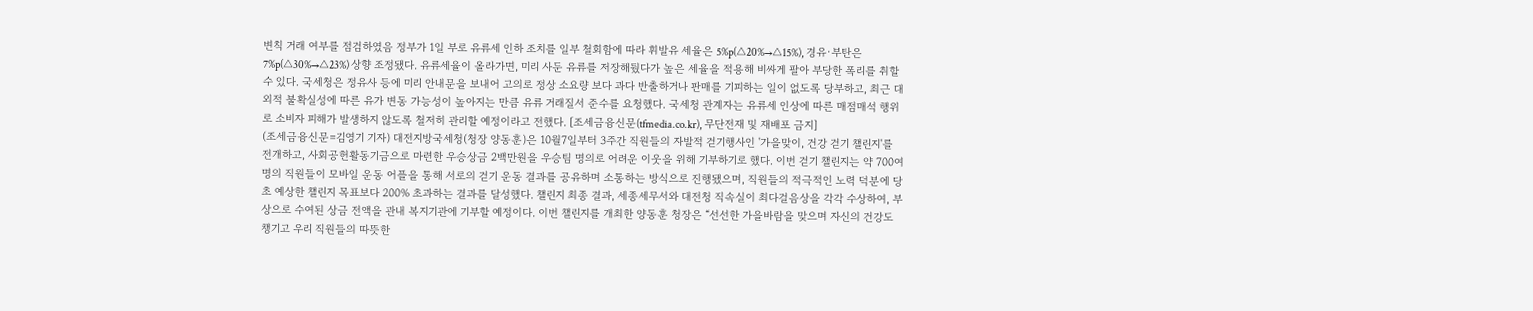변칙 거래 여부를 점검하였음 정부가 1일 부로 유류세 인하 조치를 일부 철회함에 따라 휘발유 세율은 5%p(△20%→△15%), 경유·부탄은 7%p(△30%→△23%) 상향 조정됐다. 유류세율이 올라가면, 미리 사둔 유류를 저장해뒀다가 높은 세율을 적용해 비싸게 팔아 부당한 폭리를 취할 수 있다. 국세청은 정유사 등에 미리 안내문을 보내어 고의로 정상 소요량 보다 과다 반출하거나 판매를 기피하는 일이 없도록 당부하고, 최근 대외적 불확실성에 따른 유가 변동 가능성이 높아지는 만큼 유류 거래질서 준수를 요청했다. 국세청 관계자는 유류세 인상에 따른 매점매석 행위로 소비자 피해가 발생하지 않도록 철저히 관리할 예정이라고 전했다. [조세금융신문(tfmedia.co.kr), 무단전재 및 재배포 금지]
(조세금융신문=김영기 기자) 대전지방국세청(청장 양동훈)은 10월7일부터 3주간 직원들의 자발적 걷기행사인 '가을맞이, 건강 걷기 챌린지'를 전개하고, 사회공헌활동기금으로 마련한 우승상금 2백만원을 우승팀 명의로 어려운 이웃을 위해 기부하기로 했다. 이번 걷기 챌린지는 약 700여명의 직원들이 모바일 운동 어플을 통해 서로의 걷기 운동 결과를 공유하며 소통하는 방식으로 진행됐으며, 직원들의 적극적인 노력 덕분에 당초 예상한 챌린지 목표보다 200% 초과하는 결과를 달성했다. 챌린지 최종 결과, 세종세무서와 대전청 직속실이 최다걸음상을 각각 수상하여, 부상으로 수여된 상금 전액을 관내 복지기관에 기부할 예정이다. 이번 챌린지를 개최한 양동훈 청장은 “선선한 가을바람을 맞으며 자신의 건강도 챙기고 우리 직원들의 따뜻한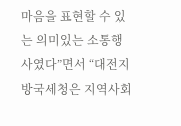마음을 표현할 수 있는 의미있는 소통행사였다”면서 “대전지방국세청은 지역사회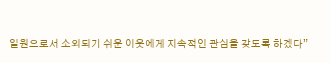일원으로서 소외되기 쉬운 이웃에게 지속적인 관심을 갖도록 하겠다”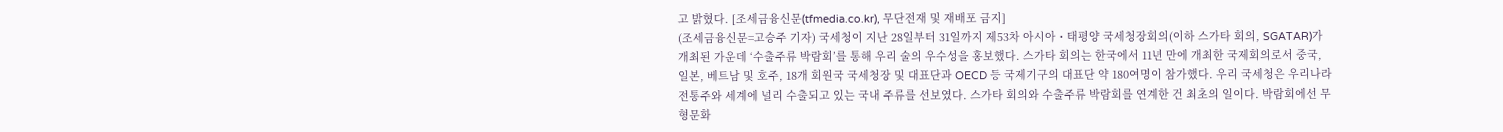고 밝혔다. [조세금융신문(tfmedia.co.kr), 무단전재 및 재배포 금지]
(조세금융신문=고승주 기자) 국세청이 지난 28일부터 31일까지 제53차 아시아・태평양 국세청장회의(이하 스가타 회의, SGATAR)가 개최된 가운데 ‘수출주류 박람회’를 통해 우리 술의 우수성을 홍보했다. 스가타 회의는 한국에서 11년 만에 개최한 국제회의로서 중국, 일본, 베트남 및 호주, 18개 회원국 국세청장 및 대표단과 OECD 등 국제기구의 대표단 약 180여명이 참가했다. 우리 국세청은 우리나라 전통주와 세계에 널리 수출되고 있는 국내 주류를 선보였다. 스가타 회의와 수출주류 박람회를 연계한 건 최초의 일이다. 박람회에선 무형문화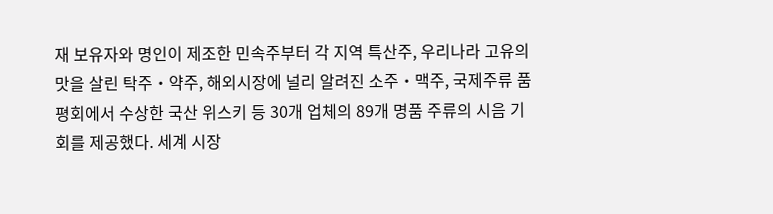재 보유자와 명인이 제조한 민속주부터 각 지역 특산주, 우리나라 고유의 맛을 살린 탁주・약주, 해외시장에 널리 알려진 소주・맥주, 국제주류 품평회에서 수상한 국산 위스키 등 30개 업체의 89개 명품 주류의 시음 기회를 제공했다. 세계 시장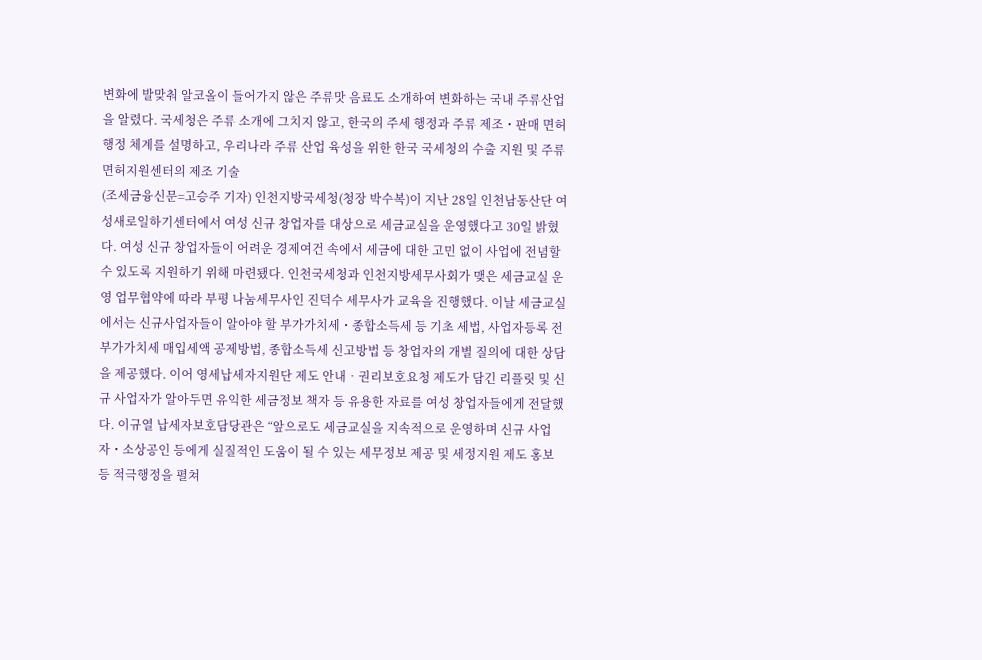변화에 발맞춰 알코올이 들어가지 않은 주류맛 음료도 소개하여 변화하는 국내 주류산업을 알렸다. 국세청은 주류 소개에 그치지 않고, 한국의 주세 행정과 주류 제조・판매 면허 행정 체계를 설명하고, 우리나라 주류 산업 육성을 위한 한국 국세청의 수출 지원 및 주류 면허지원센터의 제조 기술
(조세금융신문=고승주 기자) 인천지방국세청(청장 박수복)이 지난 28일 인천남동산단 여성새로일하기센터에서 여성 신규 창업자를 대상으로 세금교실을 운영했다고 30일 밝혔다. 여성 신규 창업자들이 어려운 경제여건 속에서 세금에 대한 고민 없이 사업에 전념할 수 있도록 지원하기 위해 마련됐다. 인천국세청과 인천지방세무사회가 맺은 세금교실 운영 업무협약에 따라 부평 나눔세무사인 진덕수 세무사가 교육을 진행했다. 이날 세금교실에서는 신규사업자들이 알아야 할 부가가치세・종합소득세 등 기초 세법, 사업자등록 전 부가가치세 매입세액 공제방법, 종합소득세 신고방법 등 창업자의 개별 질의에 대한 상담을 제공했다. 이어 영세납세자지원단 제도 안내‧권리보호요청 제도가 담긴 리플릿 및 신규 사업자가 알아두면 유익한 세금정보 책자 등 유용한 자료를 여성 창업자들에게 전달했다. 이규열 납세자보호담당관은 “앞으로도 세금교실을 지속적으로 운영하며 신규 사업자・소상공인 등에게 실질적인 도움이 될 수 있는 세무정보 제공 및 세정지원 제도 홍보 등 적극행정을 펼쳐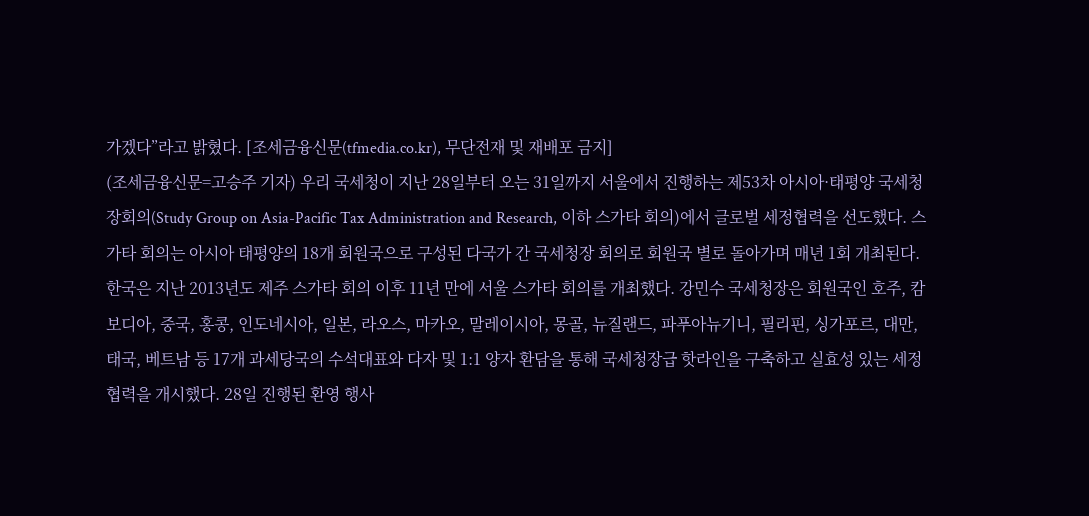가겠다”라고 밝혔다. [조세금융신문(tfmedia.co.kr), 무단전재 및 재배포 금지]
(조세금융신문=고승주 기자) 우리 국세청이 지난 28일부터 오는 31일까지 서울에서 진행하는 제53차 아시아·태평양 국세청장회의(Study Group on Asia-Pacific Tax Administration and Research, 이하 스가타 회의)에서 글로벌 세정협력을 선도했다. 스가타 회의는 아시아 태평양의 18개 회원국으로 구성된 다국가 간 국세청장 회의로 회원국 별로 돌아가며 매년 1회 개최된다. 한국은 지난 2013년도 제주 스가타 회의 이후 11년 만에 서울 스가타 회의를 개최했다. 강민수 국세청장은 회원국인 호주, 캄보디아, 중국, 홍콩, 인도네시아, 일본, 라오스, 마카오, 말레이시아, 몽골, 뉴질랜드, 파푸아뉴기니, 필리핀, 싱가포르, 대만, 태국, 베트남 등 17개 과세당국의 수석대표와 다자 및 1:1 양자 환담을 통해 국세청장급 핫라인을 구축하고 실효성 있는 세정협력을 개시했다. 28일 진행된 환영 행사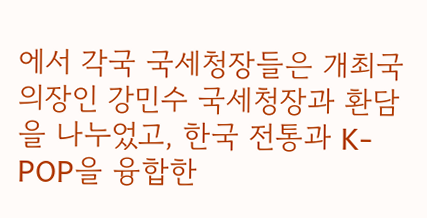에서 각국 국세청장들은 개최국 의장인 강민수 국세청장과 환담을 나누었고, 한국 전통과 K-POP을 융합한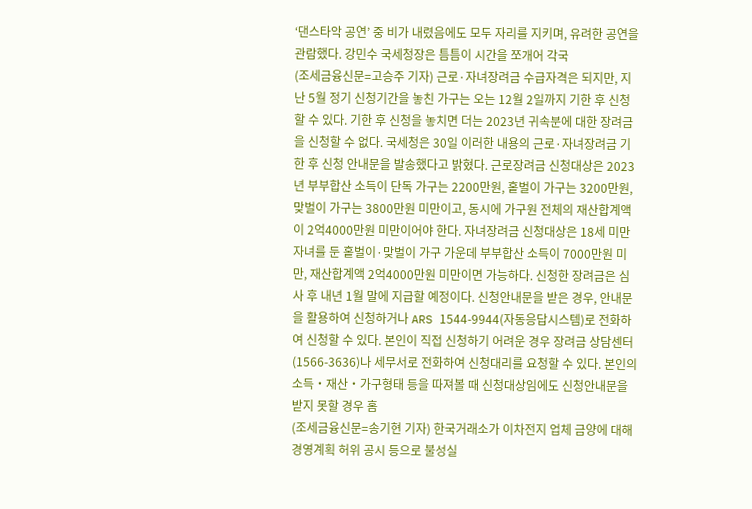‘댄스타악 공연’ 중 비가 내렸음에도 모두 자리를 지키며, 유려한 공연을 관람했다. 강민수 국세청장은 틈틈이 시간을 쪼개어 각국
(조세금융신문=고승주 기자) 근로·자녀장려금 수급자격은 되지만, 지난 5월 정기 신청기간을 놓친 가구는 오는 12월 2일까지 기한 후 신청할 수 있다. 기한 후 신청을 놓치면 더는 2023년 귀속분에 대한 장려금을 신청할 수 없다. 국세청은 30일 이러한 내용의 근로·자녀장려금 기한 후 신청 안내문을 발송했다고 밝혔다. 근로장려금 신청대상은 2023년 부부합산 소득이 단독 가구는 2200만원, 홑벌이 가구는 3200만원, 맞벌이 가구는 3800만원 미만이고, 동시에 가구원 전체의 재산합계액이 2억4000만원 미만이어야 한다. 자녀장려금 신청대상은 18세 미만 자녀를 둔 홑벌이·맞벌이 가구 가운데 부부합산 소득이 7000만원 미만, 재산합계액 2억4000만원 미만이면 가능하다. 신청한 장려금은 심사 후 내년 1월 말에 지급할 예정이다. 신청안내문을 받은 경우, 안내문을 활용하여 신청하거나 ARS 1544-9944(자동응답시스템)로 전화하여 신청할 수 있다. 본인이 직접 신청하기 어려운 경우 장려금 상담센터(1566-3636)나 세무서로 전화하여 신청대리를 요청할 수 있다. 본인의 소득‧재산‧가구형태 등을 따져볼 때 신청대상임에도 신청안내문을 받지 못할 경우 홈
(조세금융신문=송기현 기자) 한국거래소가 이차전지 업체 금양에 대해 경영계획 허위 공시 등으로 불성실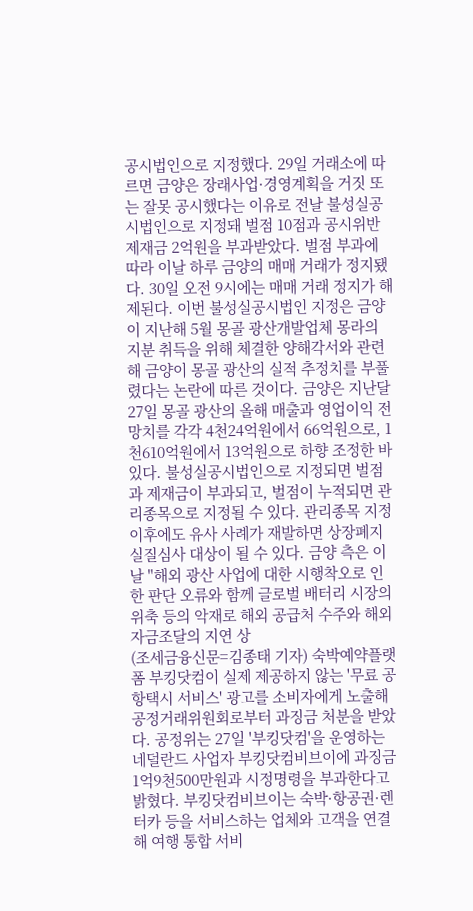공시법인으로 지정했다. 29일 거래소에 따르면 금양은 장래사업·경영계획을 거짓 또는 잘못 공시했다는 이유로 전날 불성실공시법인으로 지정돼 벌점 10점과 공시위반 제재금 2억원을 부과받았다. 벌점 부과에 따라 이날 하루 금양의 매매 거래가 정지됐다. 30일 오전 9시에는 매매 거래 정지가 해제된다. 이번 불성실공시법인 지정은 금양이 지난해 5월 몽골 광산개발업체 몽라의 지분 취득을 위해 체결한 양해각서와 관련해 금양이 몽골 광산의 실적 추정치를 부풀렸다는 논란에 따른 것이다. 금양은 지난달 27일 몽골 광산의 올해 매출과 영업이익 전망치를 각각 4천24억원에서 66억원으로, 1천610억원에서 13억원으로 하향 조정한 바 있다. 불성실공시법인으로 지정되면 벌점과 제재금이 부과되고, 벌점이 누적되면 관리종목으로 지정될 수 있다. 관리종목 지정 이후에도 유사 사례가 재발하면 상장폐지실질심사 대상이 될 수 있다. 금양 측은 이날 "해외 광산 사업에 대한 시행착오로 인한 판단 오류와 함께 글로벌 배터리 시장의 위축 등의 악재로 해외 공급처 수주와 해외 자금조달의 지연 상
(조세금융신문=김종태 기자) 숙박예약플랫폼 부킹닷컴이 실제 제공하지 않는 '무료 공항택시 서비스' 광고를 소비자에게 노출해 공정거래위원회로부터 과징금 처분을 받았다. 공정위는 27일 '부킹닷컴'을 운영하는 네덜란드 사업자 부킹닷컴비브이에 과징금 1억9천500만원과 시정명령을 부과한다고 밝혔다. 부킹닷컴비브이는 숙박·항공권·렌터카 등을 서비스하는 업체와 고객을 연결해 여행 통합 서비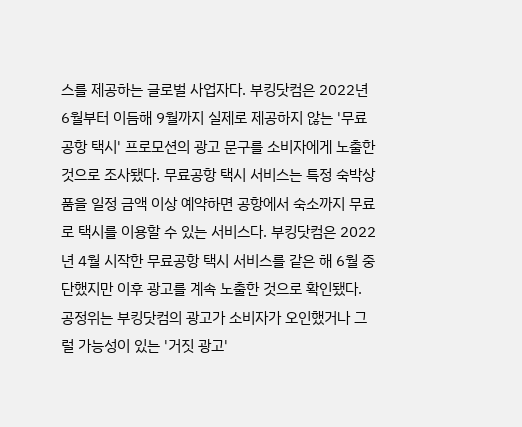스를 제공하는 글로벌 사업자다. 부킹닷컴은 2022년 6월부터 이듬해 9월까지 실제로 제공하지 않는 '무료공항 택시' 프로모션의 광고 문구를 소비자에게 노출한 것으로 조사됐다. 무료공항 택시 서비스는 특정 숙박상품을 일정 금액 이상 예약하면 공항에서 숙소까지 무료로 택시를 이용할 수 있는 서비스다. 부킹닷컴은 2022년 4월 시작한 무료공항 택시 서비스를 같은 해 6월 중단했지만 이후 광고를 계속 노출한 것으로 확인됐다. 공정위는 부킹닷컴의 광고가 소비자가 오인했거나 그럴 가능성이 있는 '거짓 광고'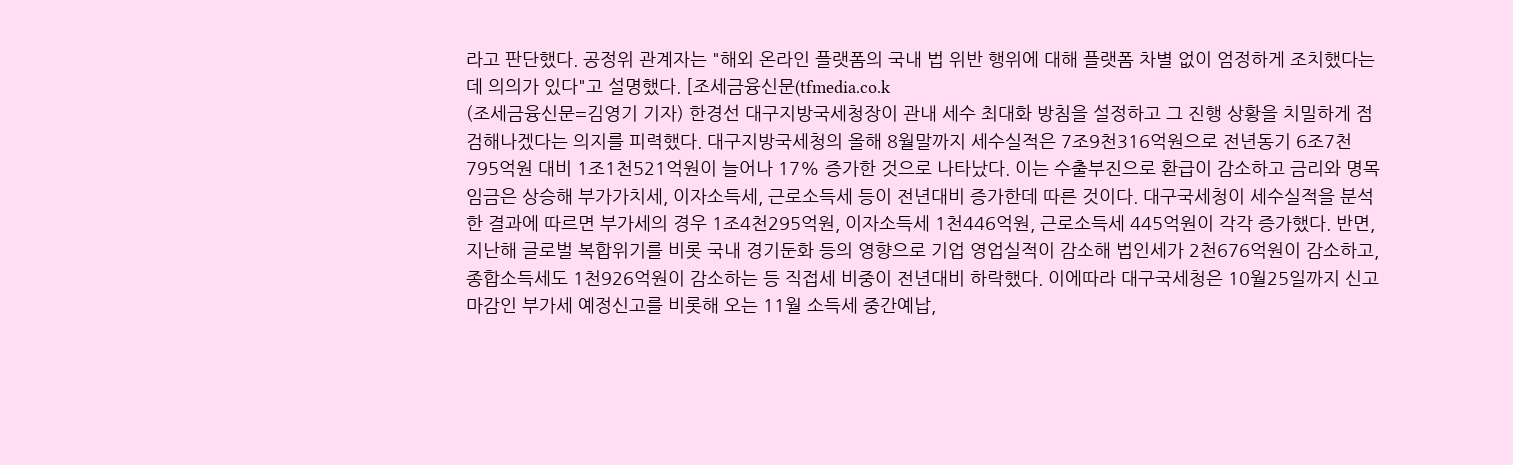라고 판단했다. 공정위 관계자는 "해외 온라인 플랫폼의 국내 법 위반 행위에 대해 플랫폼 차별 없이 엄정하게 조치했다는 데 의의가 있다"고 설명했다. [조세금융신문(tfmedia.co.k
(조세금융신문=김영기 기자) 한경선 대구지방국세청장이 관내 세수 최대화 방침을 설정하고 그 진행 상황을 치밀하게 점검해나겠다는 의지를 피력했다. 대구지방국세청의 올해 8월말까지 세수실적은 7조9천316억원으로 전년동기 6조7천795억원 대비 1조1천521억원이 늘어나 17% 증가한 것으로 나타났다. 이는 수출부진으로 환급이 감소하고 금리와 명목임금은 상승해 부가가치세, 이자소득세, 근로소득세 등이 전년대비 증가한데 따른 것이다. 대구국세청이 세수실적을 분석한 결과에 따르면 부가세의 경우 1조4천295억원, 이자소득세 1천446억원, 근로소득세 445억원이 각각 증가했다. 반면, 지난해 글로벌 복합위기를 비롯 국내 경기둔화 등의 영향으로 기업 영업실적이 감소해 법인세가 2천676억원이 감소하고, 종합소득세도 1천926억원이 감소하는 등 직접세 비중이 전년대비 하락했다. 이에따라 대구국세청은 10월25일까지 신고마감인 부가세 예정신고를 비롯해 오는 11월 소득세 중간예납,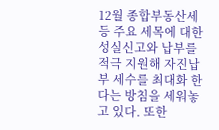12월 종합부동산세 등 주요 세목에 대한 성실신고와 납부를 적극 지원해 자진납부 세수를 최대화 한다는 방침을 세워놓고 있다. 또한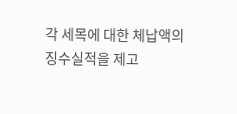각 세목에 대한 체납액의 징수실적을 제고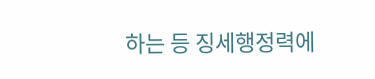하는 등 징세행정력에